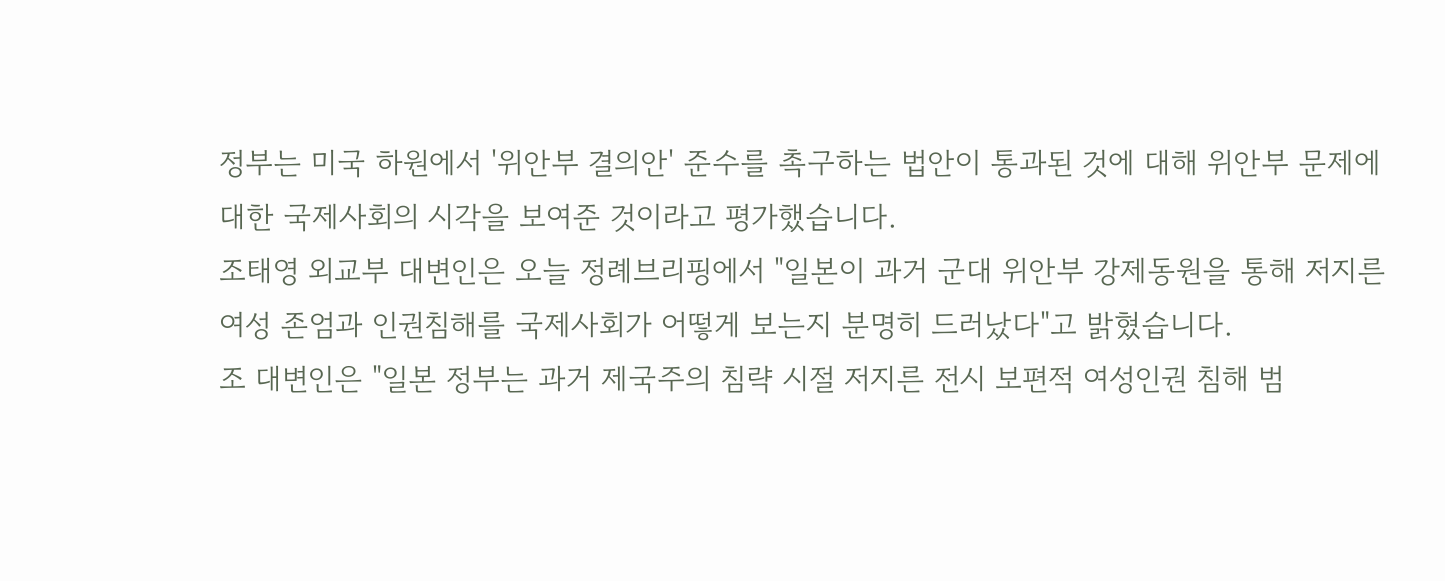정부는 미국 하원에서 '위안부 결의안' 준수를 촉구하는 법안이 통과된 것에 대해 위안부 문제에 대한 국제사회의 시각을 보여준 것이라고 평가했습니다.
조태영 외교부 대변인은 오늘 정례브리핑에서 "일본이 과거 군대 위안부 강제동원을 통해 저지른 여성 존엄과 인권침해를 국제사회가 어떻게 보는지 분명히 드러났다"고 밝혔습니다.
조 대변인은 "일본 정부는 과거 제국주의 침략 시절 저지른 전시 보편적 여성인권 침해 범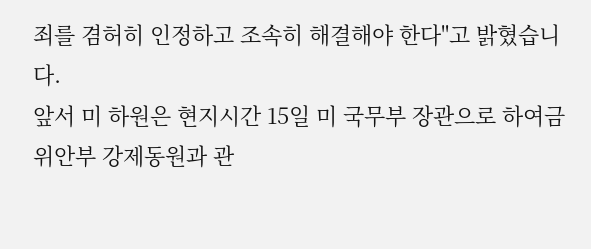죄를 겸허히 인정하고 조속히 해결해야 한다"고 밝혔습니다.
앞서 미 하원은 현지시간 15일 미 국무부 장관으로 하여금 위안부 강제동원과 관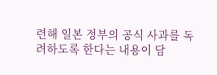련해 일본 정부의 공식 사과를 독려하도록 한다는 내용이 담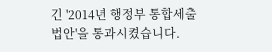긴 '2014년 행정부 통합세출법안'을 통과시켰습니다.